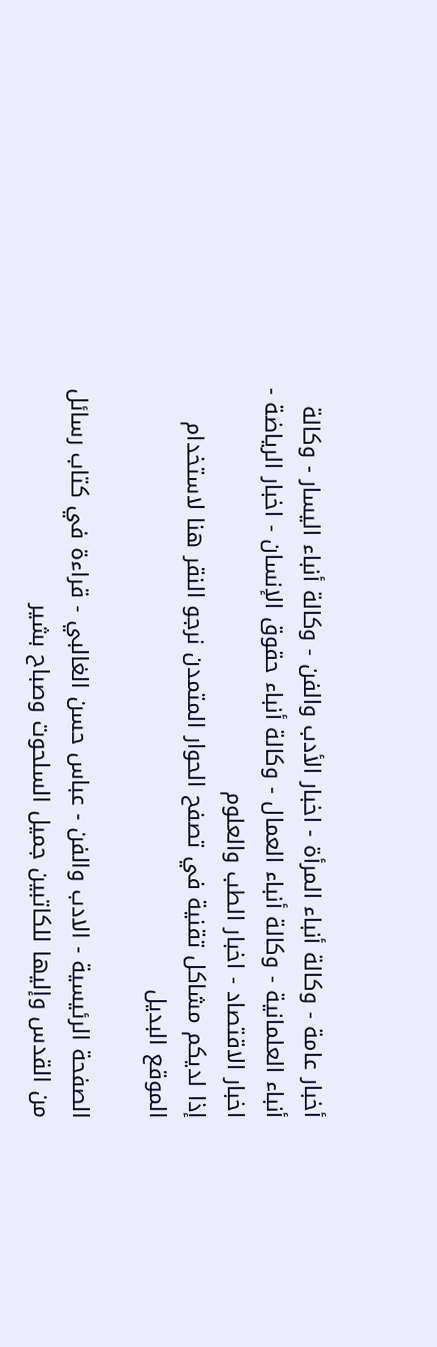أخبار عامة - وكالة أنباء المرأة - اخبار الأدب والفن - وكالة أنباء اليسار - وكالة أنباء العلمانية - وكالة أنباء العمال - وكالة أنباء حقوق الإنسان - اخبار الرياضة - اخبار الاقتصاد - اخبار الطب والعلوم
إذا لديكم مشاكل تقنية في تصفح الحوار المتمدن نرجو النقر هنا لاستخدام الموقع البديل

الصفحة الرئيسية - الادب والفن - عباس حسن الغالبي - قراءة في كتاب رسائل من القدس وإليها للكاتبين جميل السلحوت وصباح بشير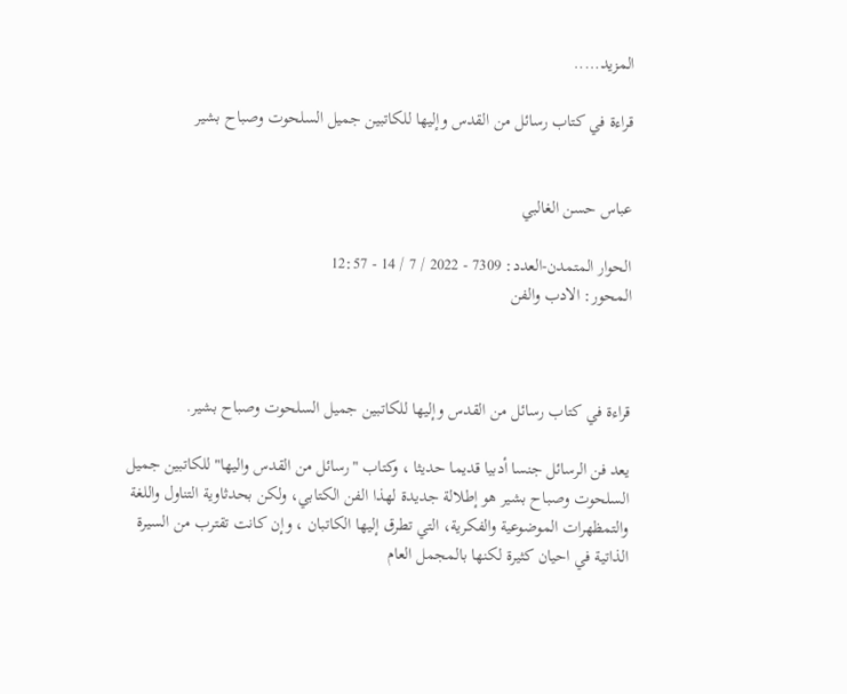المزيد.....

قراءة في كتاب رسائل من القدس وإليها للكاتبين جميل السلحوت وصباح بشير


عباس حسن الغالبي

الحوار المتمدن-العدد: 7309 - 2022 / 7 / 14 - 12:57
المحور: الادب والفن



قراءة في كتاب رسائل من القدس وإليها للكاتبين جميل السلحوت وصباح بشير.

يعد فن الرسائل جنسا أدبيا قديما حديثا ، وكتاب "رسائل من القدس واليها" للكاتبين جميل السلحوت وصباح بشير هو إطلالة جديدة لهذا الفن الكتابي، ولكن بحدثاوية التناول واللغة والتمظهرات الموضوعية والفكرية، التي تطرق إليها الكاتبان ، وإن كانت تقترب من السيرة الذاتية في احيان كثيرة لكنها بالمجمل العام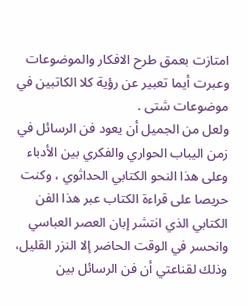امتازت بعمق طرح الافكار والموضوعات وعبرت أيما تعبير عن رؤية كلا الكاتبين في موضوعات شتى .
ولعل من الجميل أن يعود فن الرسائل في زمن اليباب الحواري والفكري بين الأدباء وعلى هذا النحو الكتابي الحداثوي ، وكنت حريصا على قراءة الكتاب عبر هذا الفن الكتابي الذي انتشر إبان العصر العباسي وانحسر في الوقت الحاضر إلا النزر القليل، وذلك لقناعتي أن فن الرسائل بين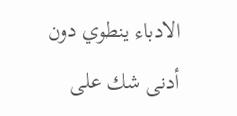الادباء ينطوي دون أدنى شك على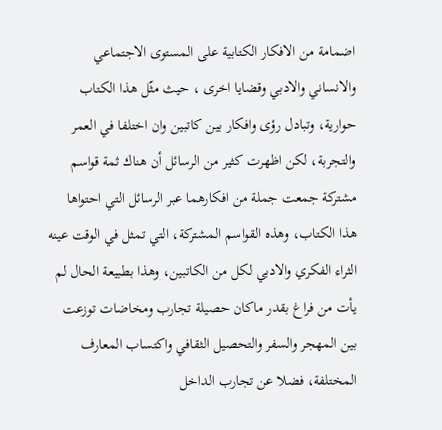اضمامة من الافكار الكتابية على المستوى الاجتماعي والانساني والادبي وقضايا اخرى ، حيث مثّل هذا الكتاب حوارية، وتبادل رؤى وافكار بين كاتبين وان اختلفا في العمر والتجربة، لكن اظهرت كثير من الرسائل أن هناك ثمة قواسم مشتركة جمعت جملة من افكارهما عبر الرسائل التي احتواها هذا الكتاب، وهذه القواسم المشتركة، التي تمثل في الوقت عينه الثراء الفكري والادبي لكل من الكاتبين، وهذا بطبيعة الحال لم يأت من فراغ بقدر ماكان حصيلة تجارب ومخاضات توزعت بين المهجر والسفر والتحصيل الثقافي واكتساب المعارف المختلفة، فضلا عن تجارب الداخل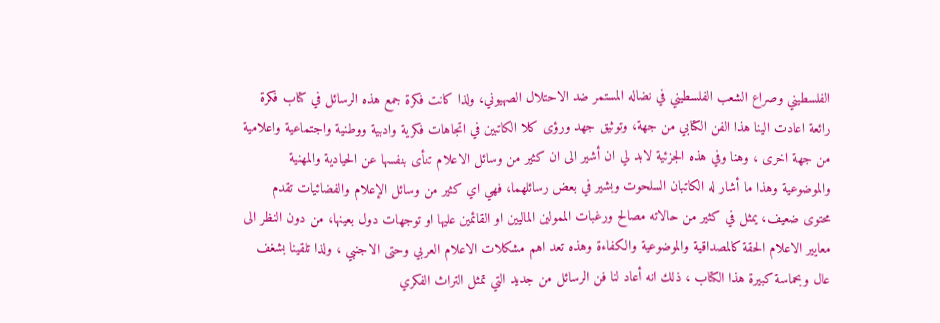الفلسطيني وصراع الشعب الفلسطيني في نضاله المستمر ضد الاحتلال الصهيوني، ولذا كانت فكرة جمع هذه الرسائل في كتاب فكرة رائعة اعادت الينا هذا الفن الكتابي من جهة، وتوثيق جهد ورؤى كلا الكاتبين في اتجاهات فكرية وادبية ووطنية واجتماعية واعلامية من جهة اخرى ، وهنا وفي هذه الجزئية لابد لي ان أشير الى ان كثير من وسائل الاعلام تنأى بنفسها عن الحيادية والمهنية والموضوعية وهذا ما أشار له الكاتبان السلحوت وبشير في بعض رسائلهما، فهي اي كثير من وسائل الإعلام والفضائيات تقدم محتوى ضعيف، يمثل في كثير من حالاته مصالح ورغبات الممولين الماليين او القائمين عليها او توجهات دول بعينها، من دون النظر الى معايير الاعلام الحقة كالمصداقية والموضوعية والكفاءة وهذه تعد اهم مشكلات الاعلام العربي وحتى الاجنبي ، ولذا تلقينا بشغف عال وبحماسة كبيرة هذا الكتاب ، ذلك انه أعاد لنا فن الرسائل من جديد التي تمثل التراث الفكري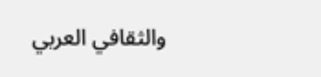والثقافي العربي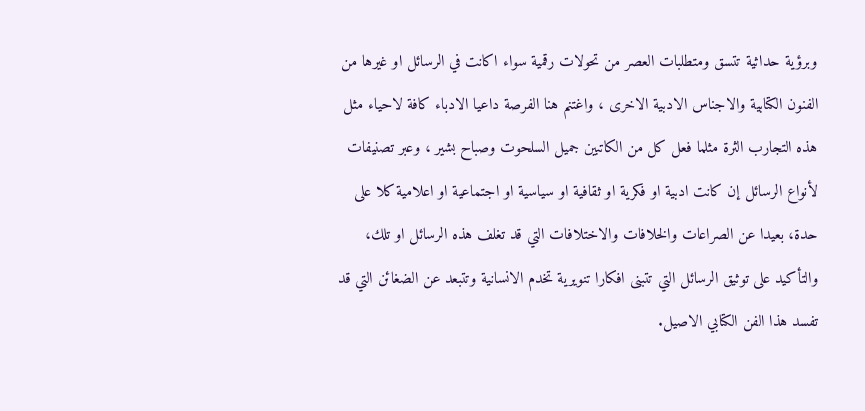وبرؤية حداثية تتسق ومتطلبات العصر من تحولات رقمية سواء اكانت في الرسائل او غيرها من الفنون الكتابية والاجناس الادبية الاخرى ، واغتنم هنا الفرصة داعيا الادباء كافة لاحياء مثل هذه التجارب الثرة مثلما فعل كل من الكاتبين جميل السلحوت وصباح بشير ، وعبر تصنيفات لأنواع الرسائل إن كانت ادبية او فكرية او ثقافية او سياسية او اجتماعية او اعلامية كلا على حدة، بعيدا عن الصراعات والخلافات والاختلافات التي قد تغلف هذه الرسائل او تلك، والتأكيد على توثيق الرسائل التي تتبنى افكارا تنويرية تخدم الانسانية وتتبعد عن الضغائن التي قد تفسد هذا الفن الكتابي الاصيل.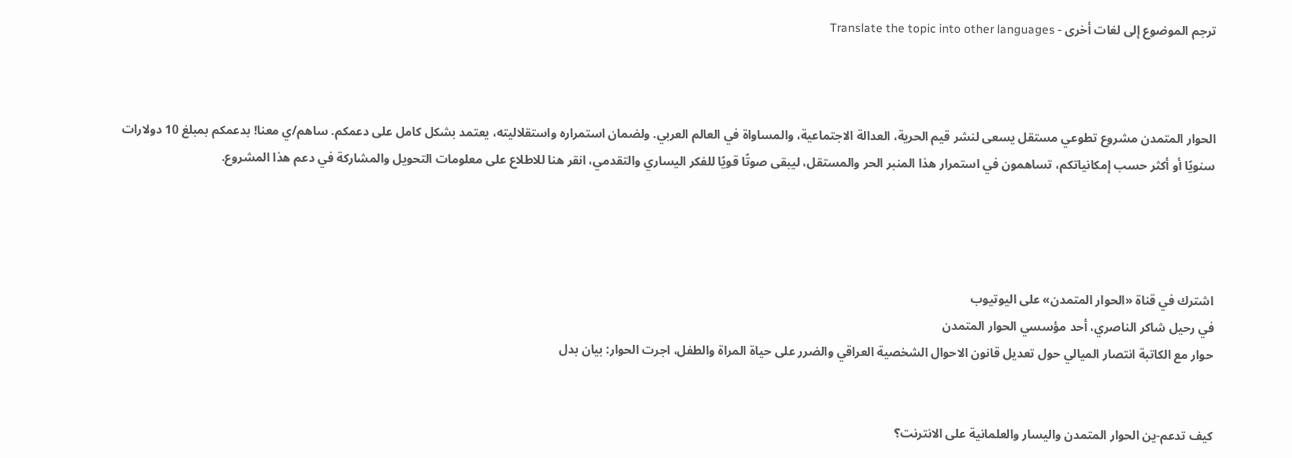ترجم الموضوع إلى لغات أخرى - Translate the topic into other languages



الحوار المتمدن مشروع تطوعي مستقل يسعى لنشر قيم الحرية، العدالة الاجتماعية، والمساواة في العالم العربي. ولضمان استمراره واستقلاليته، يعتمد بشكل كامل على دعمكم. ساهم/ي معنا! بدعمكم بمبلغ 10 دولارات سنويًا أو أكثر حسب إمكانياتكم، تساهمون في استمرار هذا المنبر الحر والمستقل، ليبقى صوتًا قويًا للفكر اليساري والتقدمي، انقر هنا للاطلاع على معلومات التحويل والمشاركة في دعم هذا المشروع.




اشترك في قناة «الحوار المتمدن» على اليوتيوب
في رحيل شاكر الناصري، أحد مؤسسي الحوار المتمدن
حوار مع الكاتبة انتصار الميالي حول تعديل قانون الاحوال الشخصية العراقي والضرر على حياة المراة والطفل، اجرت الحوار: بيان بدل


كيف تدعم-ين الحوار المتمدن واليسار والعلمانية على الانترنت؟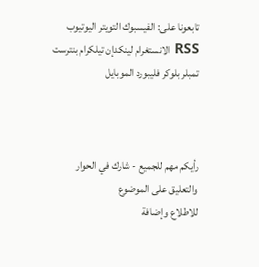تابعونا على: الفيسبوك التويتر اليوتيوب RSS الانستغرام لينكدإن تيلكرام بنترست تمبلر بلوكر فليبورد الموبايل



رأيكم مهم للجميع - شارك في الحوار والتعليق على الموضوع
للاطلاع وإضافة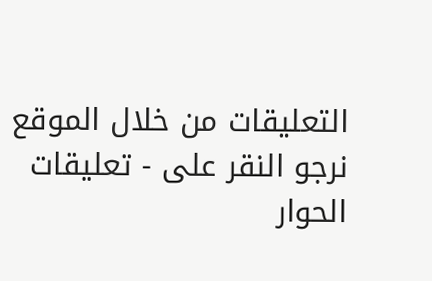التعليقات من خلال الموقع نرجو النقر على - تعليقات الحوار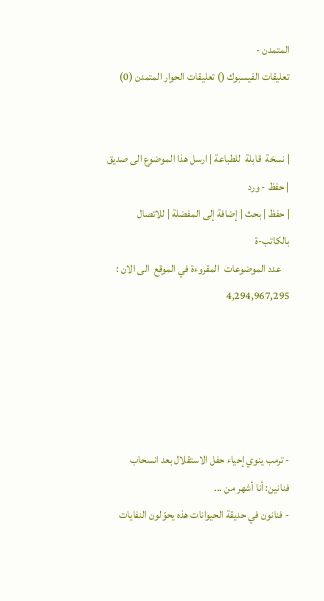المتمدن -
تعليقات الفيسبوك () تعليقات الحوار المتمدن (0)


| نسخة  قابلة  للطباعة | ارسل هذا الموضوع الى صديق | حفظ - ورد
| حفظ | بحث | إضافة إلى المفضلة | للاتصال بالكاتب-ة
    عدد الموضوعات  المقروءة في الموقع  الى الان : 4,294,967,295





- ترمب ينوي إحياء حفل الاستقلال بعد انسحاب فنانين: أنا أشهر من ...
- فنانون في حديقة الحيوانات هذه يحوّلون النفايات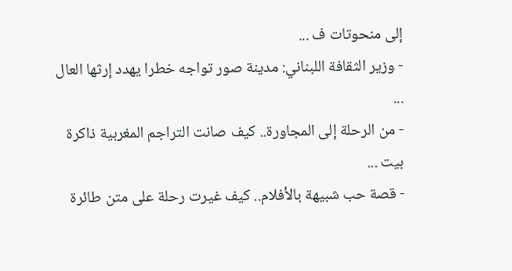إلى منحوتات ف ...
- وزير الثقافة اللبناني: مدينة صور تواجه خطرا يهدد إرثها العال ...
- من الرحلة إلى المجاورة.. كيف صانت التراجم المغربية ذاكرة بيت ...
- قصة حب شبيهة بالأفلام.. كيف غيرت رحلة على متن طائرة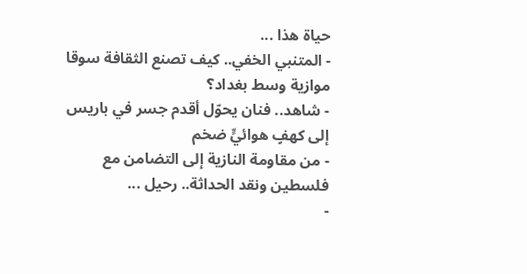حياة هذا ...
- المتنبي الخفي.. كيف تصنع الثقافة سوقا موازية وسط بغداد؟
- شاهد.. فنان يحوّل أقدم جسر في باريس إلى كهفٍ هوائيٍّ ضخم
- من مقاومة النازية إلى التضامن مع فلسطين ونقد الحداثة.. رحيل ...
-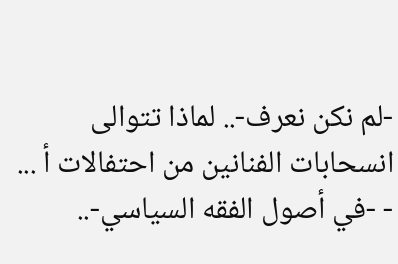-لم نكن نعرف-.. لماذا تتوالى انسحابات الفنانين من احتفالات أ ...
- -في أصول الفقه السياسي-..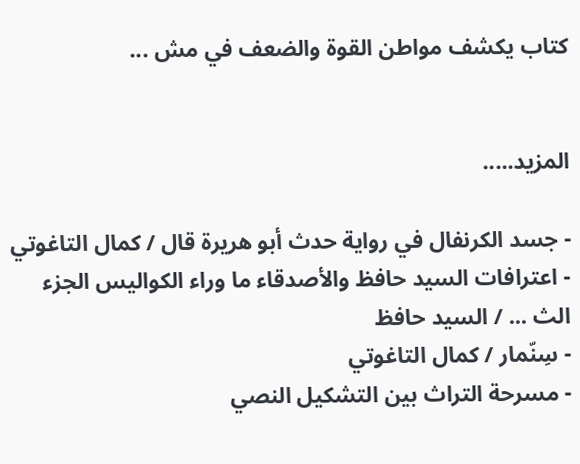كتاب يكشف مواطن القوة والضعف في مش ...


المزيد.....

- جسد الكرنفال في رواية حدث أبو هريرة قال / كمال التاغوتي
- اعترافات السيد حافظ والأصدقاء ما وراء الكواليس الجزء الث ... / السيد حافظ
- سِنّمار / كمال التاغوتي
- مسرحة التراث بين التشكيل النصي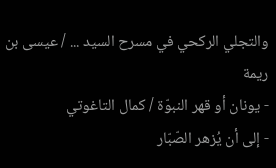والتجلي الركحي في مسرح السيد ... / عيسى بن ريمة
- يونان أو قهر النبوّة / كمال التاغوتي
- إلى أن يُزهر الصّبّار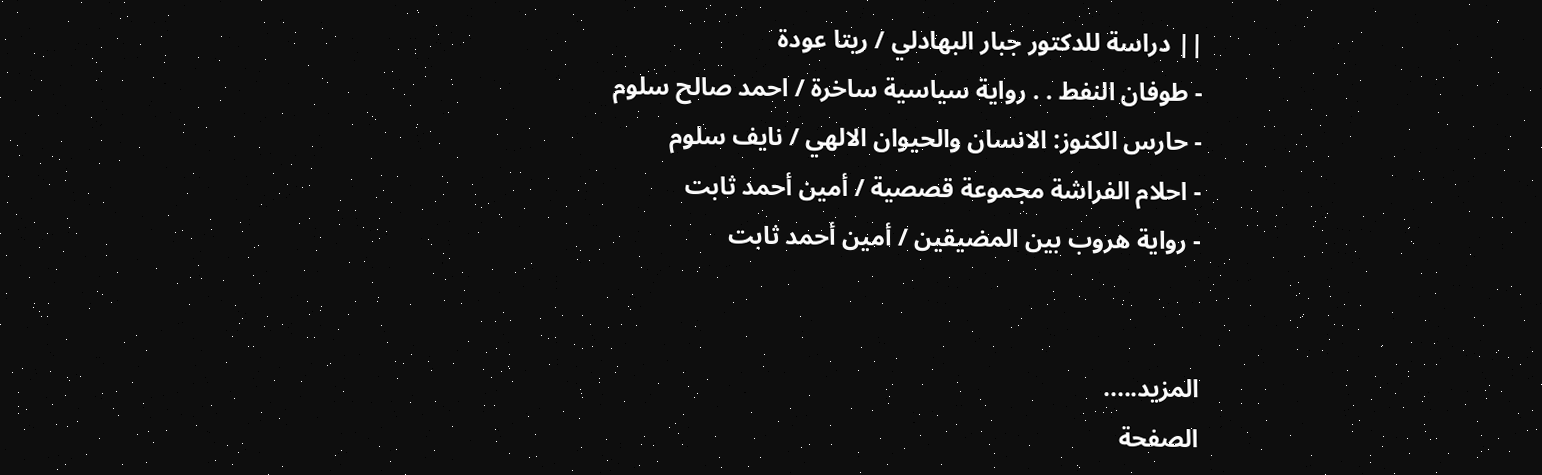|| دراسة للدكتور جبار البهادلي / ريتا عودة
- طوفان النفط . . رواية سياسية ساخرة / احمد صالح سلوم
- حارس الكنوز: الانسان والحيوان الالهي / نايف سلوم
- احلام الفراشة مجموعة قصصية / أمين أحمد ثابت
- رواية هروب بين المضيقين / أمين أحمد ثابت


المزيد.....
الصفحة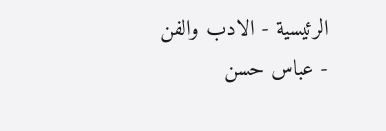الرئيسية - الادب والفن - عباس حسن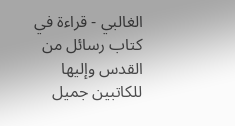الغالبي - قراءة في كتاب رسائل من القدس وإليها للكاتبين جميل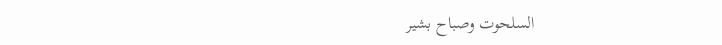السلحوت وصباح بشير